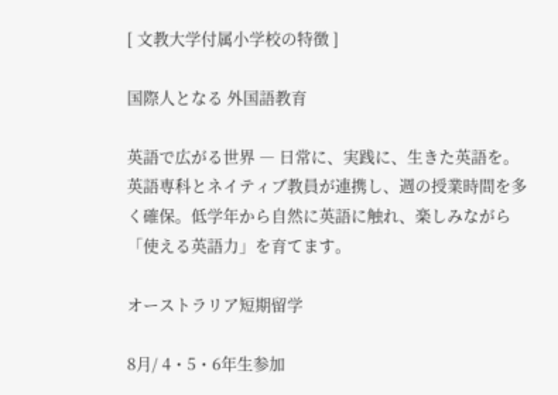[ 文教大学付属小学校の特徴 ]

国際人となる 外国語教育

英語で広がる世界 ― 日常に、実践に、生きた英語を。
英語専科とネイティブ教員が連携し、週の授業時間を多く確保。低学年から自然に英語に触れ、楽しみながら「使える英語力」を育てます。

オーストラリア短期留学

8月/ 4・5・6年生参加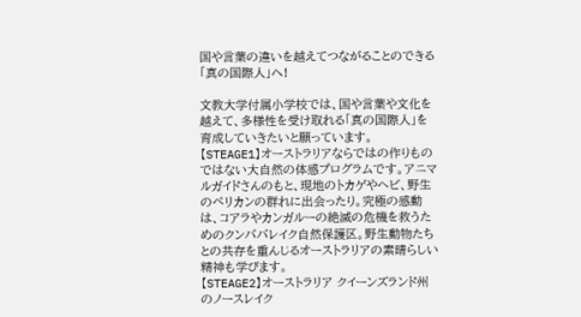国や言葉の違いを越えてつながることのできる「真の国際人」へ!

文教大学付属小学校では、国や言葉や文化を越えて、多様性を受け取れる「真の国際人」を育成していきたいと願っています。
【STEAGE1】オーストラリアならではの作りものではない大自然の体感プログラムです。アニマルガイドさんのもと、現地のトカゲやヘビ、野生のペリカンの群れに出会ったり。究極の感動は、コアラやカンガルーの絶滅の危機を救うためのクンババレイク自然保護区。野生動物たちとの共存を重んじるオーストラリアの素晴らしい精神も学びます。
【STEAGE2】オーストラリア クイーンズランド州のノースレイク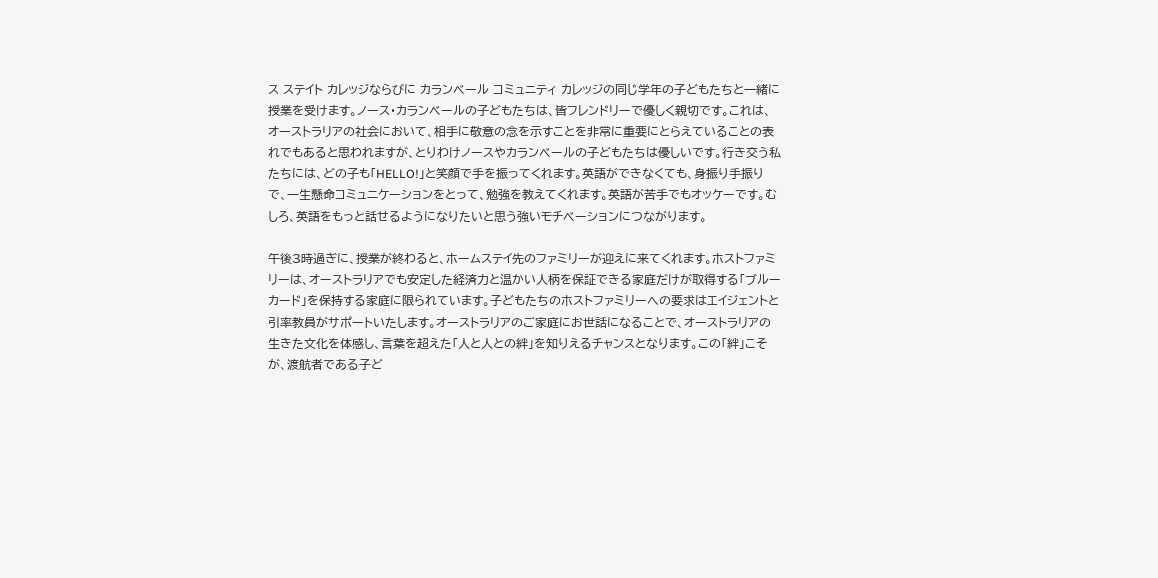ス ステイト カレッジならびに カランベール コミュニティ カレッジの同じ学年の子どもたちと一緒に授業を受けます。ノース・カランベールの子どもたちは、皆フレンドリーで優しく親切です。これは、オーストラリアの社会において、相手に敬意の念を示すことを非常に重要にとらえていることの表れでもあると思われますが、とりわけノースやカランベールの子どもたちは優しいです。行き交う私たちには、どの子も「HELLO!」と笑顔で手を振ってくれます。英語ができなくても、身振り手振りで、一生懸命コミュニケーションをとって、勉強を教えてくれます。英語が苦手でもオッケーです。むしろ、英語をもっと話せるようになりたいと思う強いモチベーションにつながります。

午後3時過ぎに、授業が終わると、ホームステイ先のファミリーが迎えに来てくれます。ホストファミリーは、オーストラリアでも安定した経済力と温かい人柄を保証できる家庭だけが取得する「ブルーカード」を保持する家庭に限られています。子どもたちのホストファミリーへの要求はエイジェントと引率教員がサポートいたします。オーストラリアのご家庭にお世話になることで、オーストラリアの生きた文化を体感し、言葉を超えた「人と人との絆」を知りえるチャンスとなります。この「絆」こそが、渡航者である子ど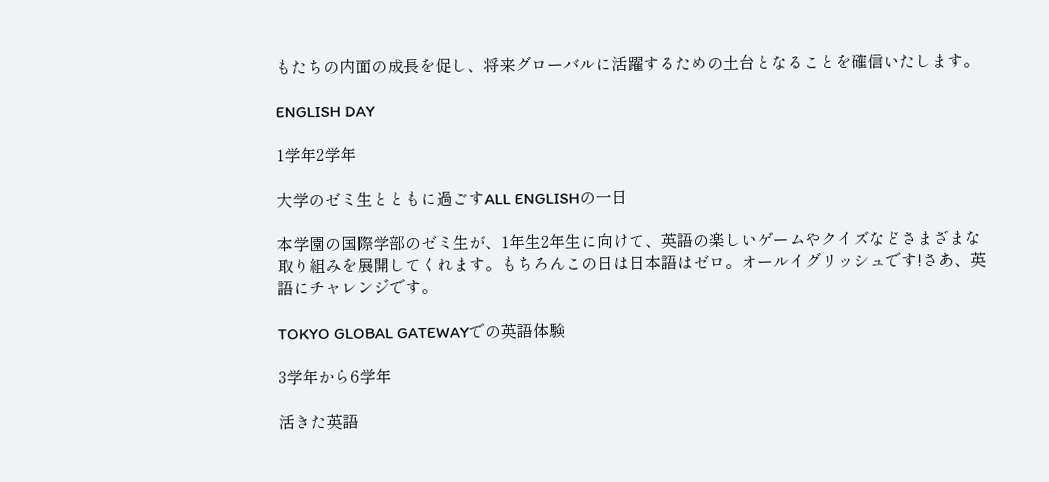もたちの内面の成長を促し、将来グローバルに活躍するための土台となることを確信いたします。

ENGLISH DAY

1学年2学年

大学のゼミ生とともに過ごすALL ENGLISHの一日

本学園の国際学部のゼミ生が、1年生2年生に向けて、英語の楽しいゲームやクイズなどさまざまな取り組みを展開してくれます。もちろんこの日は日本語はゼロ。オールイグリッシュです!さあ、英語にチャレンジです。

TOKYO GLOBAL GATEWAYでの英語体験

3学年から6学年

活きた英語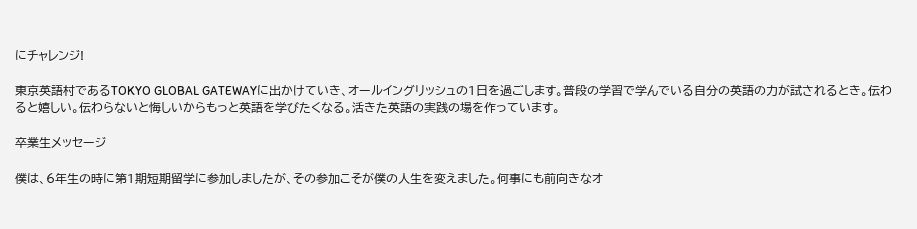にチャレンジ!

東京英語村であるTOKYO GLOBAL GATEWAYに出かけていき、オールイングリッシュの1日を過ごします。普段の学習で学んでいる自分の英語の力が試されるとき。伝わると嬉しい。伝わらないと悔しいからもっと英語を学びたくなる。活きた英語の実践の場を作っています。

卒業生メッセージ

僕は、6年生の時に第1期短期留学に参加しましたが、その参加こそが僕の人生を変えました。何事にも前向きなオ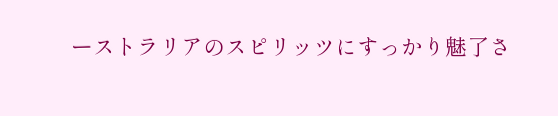ーストラリアのスピリッツにすっかり魅了さ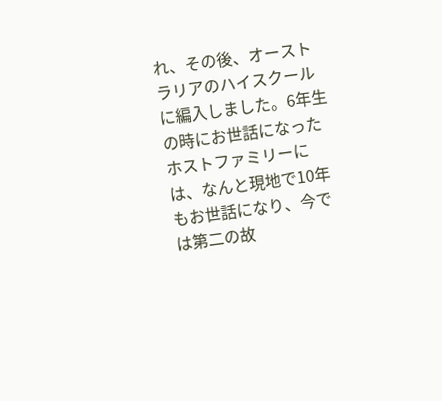れ、その後、オーストラリアのハイスクールに編入しました。6年生の時にお世話になったホストファミリーには、なんと現地で10年もお世話になり、今では第二の故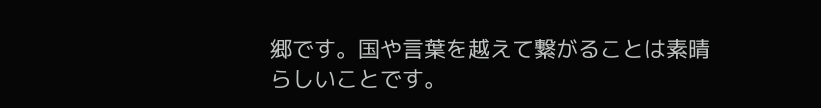郷です。国や言葉を越えて繋がることは素晴らしいことです。